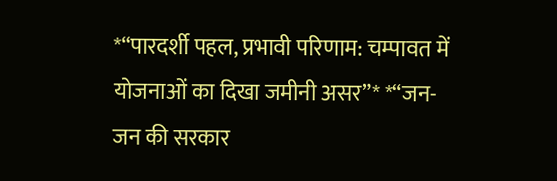*“पारदर्शी पहल, प्रभावी परिणाम: चम्पावत में योजनाओं का दिखा जमीनी असर”* *“जन-जन की सरकार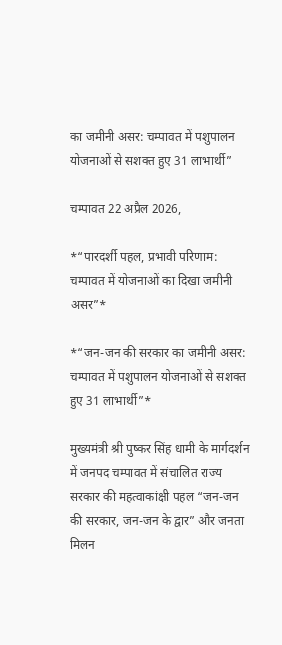का जमीनी असर: चम्पावत में पशुपालन योजनाओं से सशक्त हुए 31 लाभार्थी”

चम्पावत 22 अप्रैल 2026,

*“पारदर्शी पहल, प्रभावी परिणाम: चम्पावत में योजनाओं का दिखा जमीनी असर”*

*“जन-जन की सरकार का जमीनी असर: चम्पावत में पशुपालन योजनाओं से सशक्त हुए 31 लाभार्थी”*

मुख्यमंत्री श्री पुष्कर सिंह धामी के मार्गदर्शन में जनपद चम्पावत में संचालित राज्य सरकार की महत्वाकांक्षी पहल “जन-जन की सरकार, जन-जन के द्वार” और जनता मिलन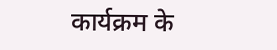कार्यक्रम के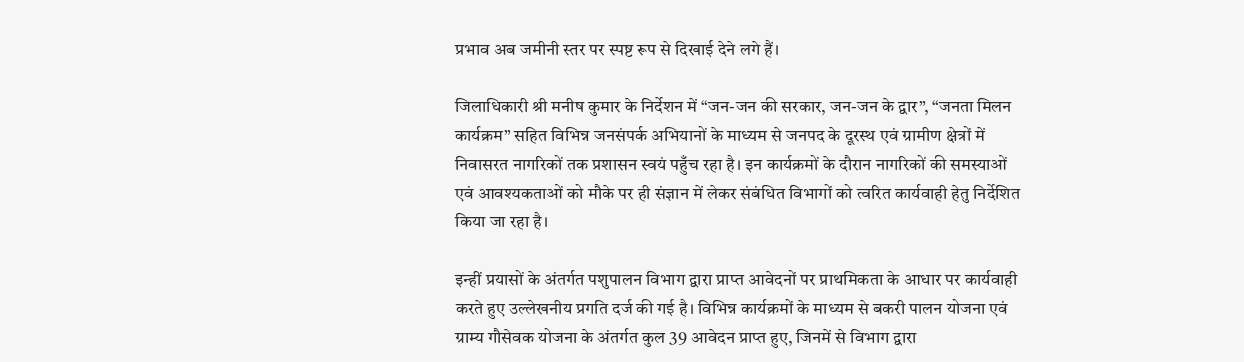प्रभाव अब जमीनी स्तर पर स्पष्ट रूप से दिखाई देने लगे हैं।

जिलाधिकारी श्री मनीष कुमार के निर्देशन में “जन-जन की सरकार, जन-जन के द्वार”, “जनता मिलन कार्यक्रम” सहित विभिन्न जनसंपर्क अभियानों के माध्यम से जनपद के दूरस्थ एवं ग्रामीण क्षेत्रों में निवासरत नागरिकों तक प्रशासन स्वयं पहुँच रहा है। इन कार्यक्रमों के दौरान नागरिकों की समस्याओं एवं आवश्यकताओं को मौके पर ही संज्ञान में लेकर संबंधित विभागों को त्वरित कार्यवाही हेतु निर्देशित किया जा रहा है।

इन्हीं प्रयासों के अंतर्गत पशुपालन विभाग द्वारा प्राप्त आवेदनों पर प्राथमिकता के आधार पर कार्यवाही करते हुए उल्लेखनीय प्रगति दर्ज की गई है। विभिन्न कार्यक्रमों के माध्यम से बकरी पालन योजना एवं ग्राम्य गौसेवक योजना के अंतर्गत कुल 39 आवेदन प्राप्त हुए, जिनमें से विभाग द्वारा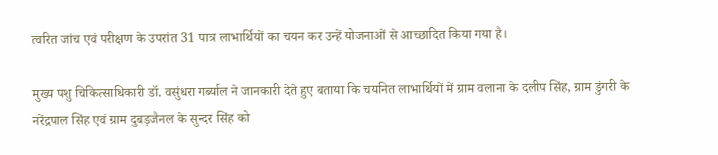त्वरित जांच एवं परीक्षण के उपरांत 31 पात्र लाभार्थियों का चयन कर उन्हें योजनाओं से आच्छादित किया गया है।

मुख्य पशु चिकित्साधिकारी डॉ. वसुंधरा गर्ब्याल ने जानकारी देते हुए बताया कि चयनित लाभार्थियों में ग्राम वलाना के दलीप सिंह, ग्राम डुंगरी के नरेंद्रपाल सिंह एवं ग्राम दुबड़जैनल के सुन्दर सिंह को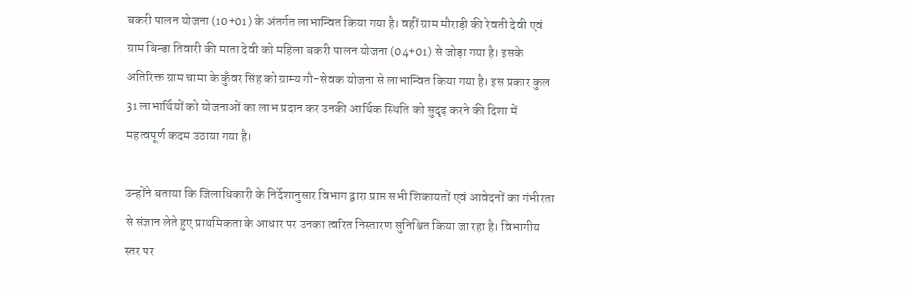बकरी पालन योजना (10+01) के अंतर्गत लाभान्वित किया गया है। वहीं ग्राम मौराड़ी की रेवती देवी एवं ग्राम बिन्डा तिवारी की माता देवी को महिला बकरी पालन योजना (04+01) से जोड़ा गया है। इसके अतिरिक्त ग्राम चामा के कुँवर सिंह को ग्राम्य गौ-सेवक योजना से लाभान्वित किया गया है। इस प्रकार कुल 31 लाभार्थियों को योजनाओं का लाभ प्रदान कर उनकी आर्थिक स्थिति को सुदृढ़ करने की दिशा में महत्वपूर्ण कदम उठाया गया है।

उन्होंने बताया कि जिलाधिकारी के निर्देशानुसार विभाग द्वारा प्राप्त सभी शिकायतों एवं आवेदनों का गंभीरता से संज्ञान लेते हुए प्राथमिकता के आधार पर उनका त्वरित निस्तारण सुनिश्चित किया जा रहा है। विभागीय स्तर पर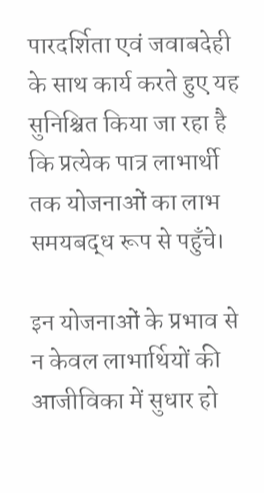पारदर्शिता एवं जवाबदेही के साथ कार्य करते हुए यह सुनिश्चित किया जा रहा है कि प्रत्येक पात्र लाभार्थी तक योजनाओं का लाभ समयबद्ध रूप से पहुँचे।

इन योजनाओं के प्रभाव से न केवल लाभार्थियों की आजीविका में सुधार हो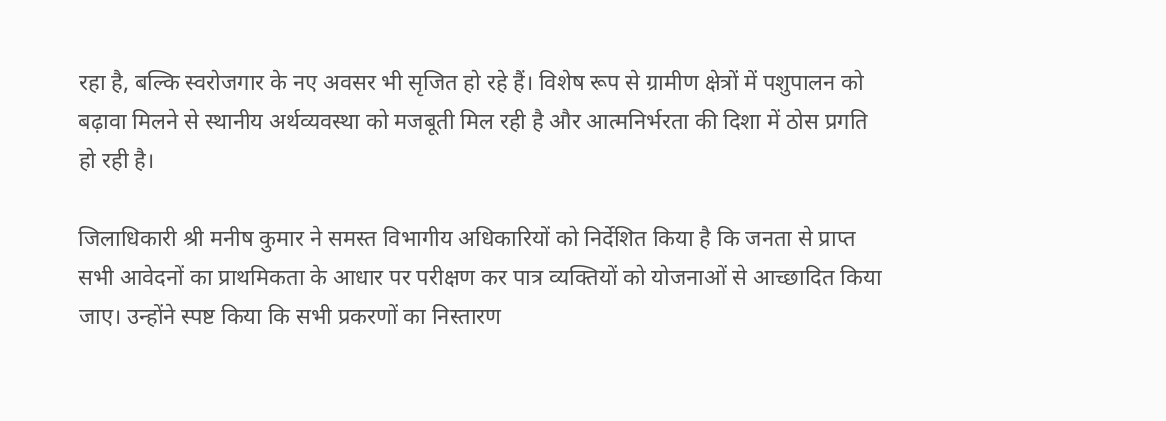रहा है, बल्कि स्वरोजगार के नए अवसर भी सृजित हो रहे हैं। विशेष रूप से ग्रामीण क्षेत्रों में पशुपालन को बढ़ावा मिलने से स्थानीय अर्थव्यवस्था को मजबूती मिल रही है और आत्मनिर्भरता की दिशा में ठोस प्रगति हो रही है।

जिलाधिकारी श्री मनीष कुमार ने समस्त विभागीय अधिकारियों को निर्देशित किया है कि जनता से प्राप्त सभी आवेदनों का प्राथमिकता के आधार पर परीक्षण कर पात्र व्यक्तियों को योजनाओं से आच्छादित किया जाए। उन्होंने स्पष्ट किया कि सभी प्रकरणों का निस्तारण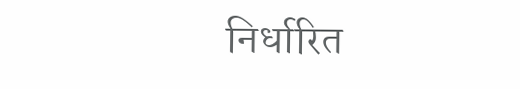निर्धारित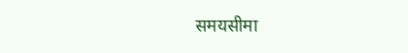समयसीमा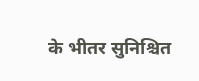के भीतर सुनिश्चित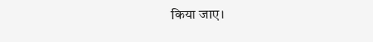किया जाए।